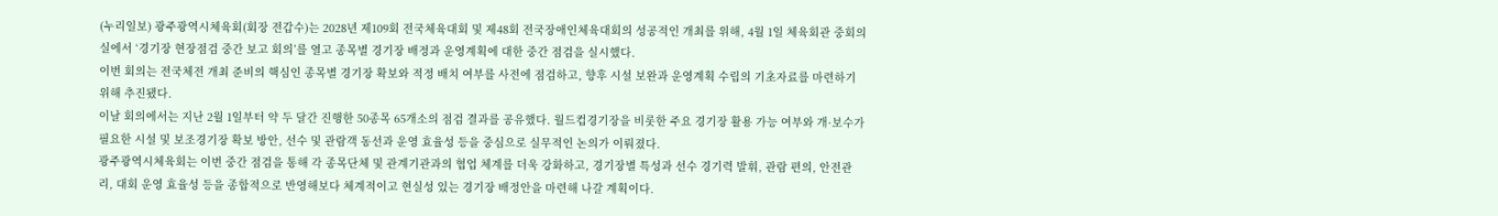(누리일보) 광주광역시체육회(회장 전갑수)는 2028년 제109회 전국체육대회 및 제48회 전국장애인체육대회의 성공적인 개최를 위해, 4월 1일 체육회관 중회의실에서 ‘경기장 현장점검 중간 보고 회의’를 열고 종목별 경기장 배정과 운영계획에 대한 중간 점검을 실시했다.
이번 회의는 전국체전 개최 준비의 핵심인 종목별 경기장 확보와 적정 배치 여부를 사전에 점검하고, 향후 시설 보완과 운영계획 수립의 기초자료를 마련하기 위해 추진됐다.
이날 회의에서는 지난 2월 1일부터 약 두 달간 진행한 50종목 65개소의 점검 결과를 공유했다. 월드컵경기장을 비롯한 주요 경기장 활용 가능 여부와 개·보수가 필요한 시설 및 보조경기장 확보 방안, 선수 및 관람객 동선과 운영 효율성 등을 중심으로 실무적인 논의가 이뤄졌다.
광주광역시체육회는 이번 중간 점검을 통해 각 종목단체 및 관계기관과의 협업 체계를 더욱 강화하고, 경기장별 특성과 선수 경기력 발휘, 관람 편의, 안전관리, 대회 운영 효율성 등을 종합적으로 반영해보다 체계적이고 현실성 있는 경기장 배정안을 마련해 나갈 계획이다.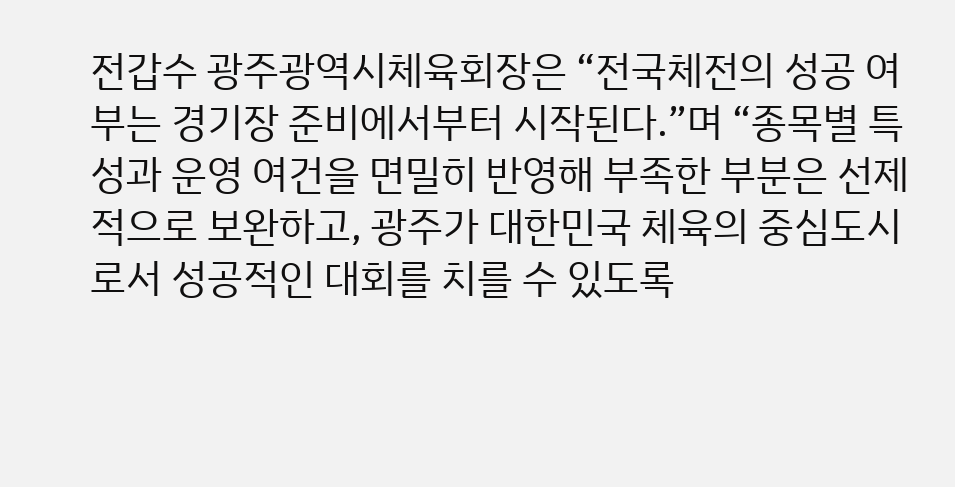전갑수 광주광역시체육회장은 “전국체전의 성공 여부는 경기장 준비에서부터 시작된다.”며 “종목별 특성과 운영 여건을 면밀히 반영해 부족한 부분은 선제적으로 보완하고, 광주가 대한민국 체육의 중심도시로서 성공적인 대회를 치를 수 있도록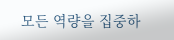모든 역량을 집중하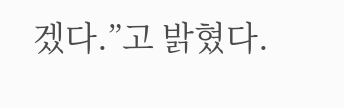겠다.”고 밝혔다.